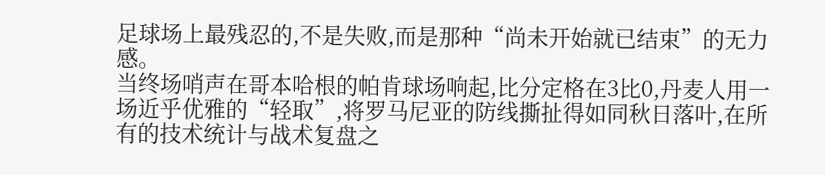足球场上最残忍的,不是失败,而是那种“尚未开始就已结束”的无力感。
当终场哨声在哥本哈根的帕肯球场响起,比分定格在3比0,丹麦人用一场近乎优雅的“轻取”,将罗马尼亚的防线撕扯得如同秋日落叶,在所有的技术统计与战术复盘之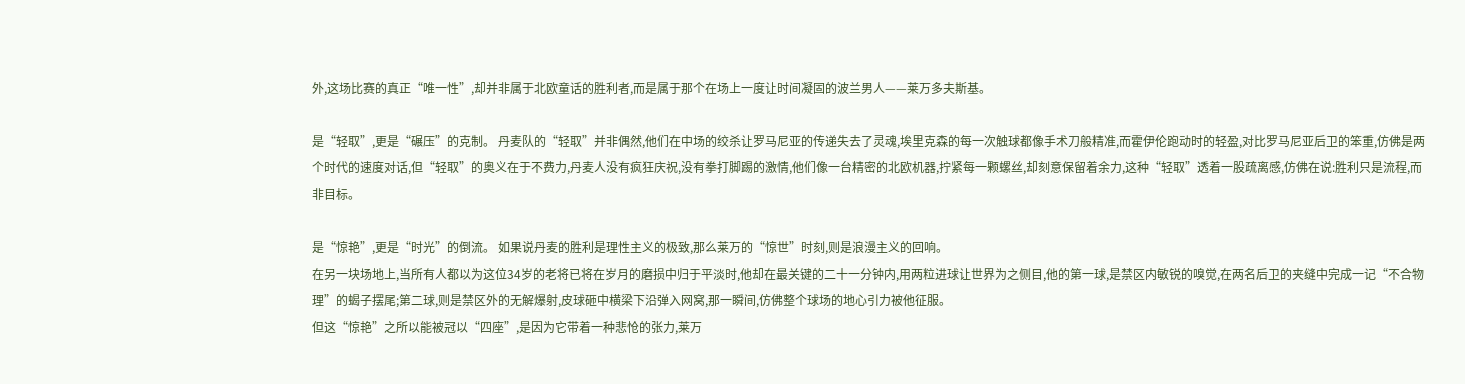外,这场比赛的真正“唯一性”,却并非属于北欧童话的胜利者,而是属于那个在场上一度让时间凝固的波兰男人——莱万多夫斯基。

是“轻取”,更是“碾压”的克制。 丹麦队的“轻取”并非偶然,他们在中场的绞杀让罗马尼亚的传递失去了灵魂,埃里克森的每一次触球都像手术刀般精准,而霍伊伦跑动时的轻盈,对比罗马尼亚后卫的笨重,仿佛是两个时代的速度对话,但“轻取”的奥义在于不费力,丹麦人没有疯狂庆祝,没有拳打脚踢的激情,他们像一台精密的北欧机器,拧紧每一颗螺丝,却刻意保留着余力,这种“轻取”透着一股疏离感,仿佛在说:胜利只是流程,而非目标。

是“惊艳”,更是“时光”的倒流。 如果说丹麦的胜利是理性主义的极致,那么莱万的“惊世”时刻,则是浪漫主义的回响。
在另一块场地上,当所有人都以为这位34岁的老将已将在岁月的磨损中归于平淡时,他却在最关键的二十一分钟内,用两粒进球让世界为之侧目,他的第一球,是禁区内敏锐的嗅觉,在两名后卫的夹缝中完成一记“不合物理”的蝎子摆尾;第二球,则是禁区外的无解爆射,皮球砸中横梁下沿弹入网窝,那一瞬间,仿佛整个球场的地心引力被他征服。
但这“惊艳”之所以能被冠以“四座”,是因为它带着一种悲怆的张力,莱万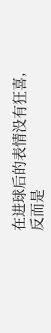在进球后的表情没有狂喜,反而是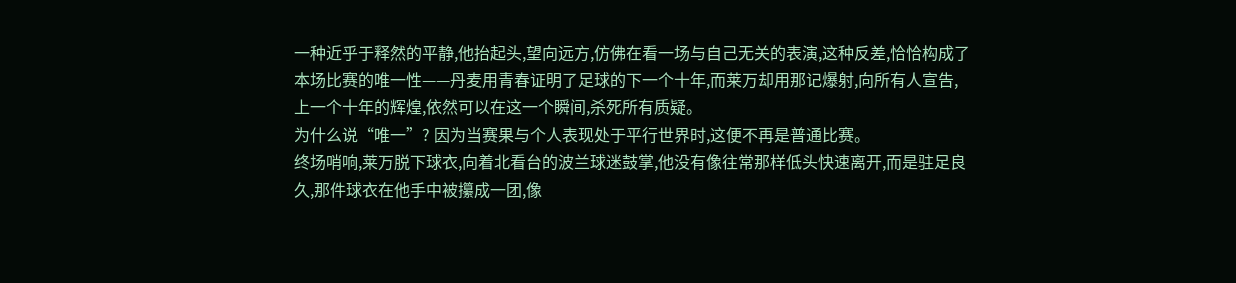一种近乎于释然的平静,他抬起头,望向远方,仿佛在看一场与自己无关的表演,这种反差,恰恰构成了本场比赛的唯一性——丹麦用青春证明了足球的下一个十年,而莱万却用那记爆射,向所有人宣告,上一个十年的辉煌,依然可以在这一个瞬间,杀死所有质疑。
为什么说“唯一”? 因为当赛果与个人表现处于平行世界时,这便不再是普通比赛。
终场哨响,莱万脱下球衣,向着北看台的波兰球迷鼓掌,他没有像往常那样低头快速离开,而是驻足良久,那件球衣在他手中被攥成一团,像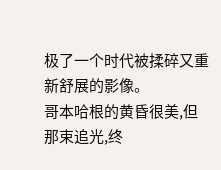极了一个时代被揉碎又重新舒展的影像。
哥本哈根的黄昏很美,但那束追光,终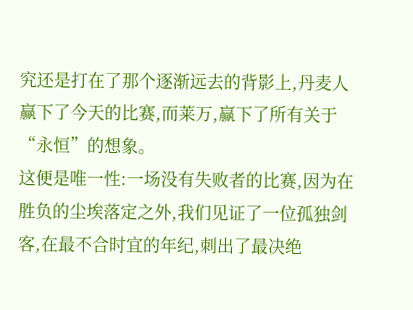究还是打在了那个逐渐远去的背影上,丹麦人赢下了今天的比赛,而莱万,赢下了所有关于“永恒”的想象。
这便是唯一性:一场没有失败者的比赛,因为在胜负的尘埃落定之外,我们见证了一位孤独剑客,在最不合时宜的年纪,刺出了最决绝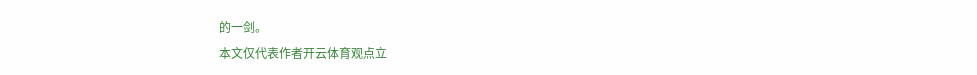的一剑。
本文仅代表作者开云体育观点立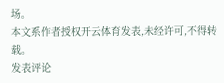场。
本文系作者授权开云体育发表,未经许可,不得转载。
发表评论